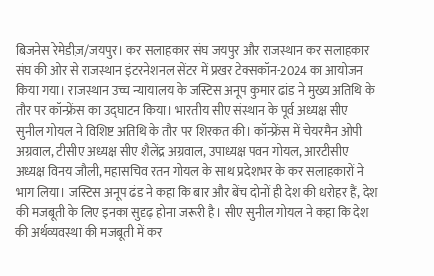बिजनेस रेमेडीज़/जयपुर। कर सलाहकार संघ जयपुर और राजस्थान कर सलाहकार संघ की ओर से राजस्थान इंटरनेशनल सेंटर में प्रखर टेक्सकॉन-2024 का आयोजन किया गया। राजस्थान उच्च न्यायालय के जस्टिस अनूप कुमार ढांड ने मुख्य अतिथि के तौर पर कॉन्फ्रेंस का उद्घाटन किया। भारतीय सीए संस्थान के पूर्व अध्यक्ष सीए सुनील गोयल ने विशिष्ट अतिथि के तौर पर शिरकत की। कॉन्फ्रेंस में चेयरमैन ओपी अग्रवाल, टीसीए अध्यक्ष सीए शैलेंद्र अग्रवाल, उपाध्यक्ष पवन गोयल, आरटीसीए अध्यक्ष विनय जौली, महासचिव रतन गोयल के साथ प्रदेशभर के कर सलाहकारों ने भाग लिया। जस्टिस अनूप ढंड ने कहा कि बार और बेंच दोनों ही देश की धरोहर हैं, देश की मजबूती के लिए इनका सुदृढ़ होना जरूरी है। सीए सुनील गोयल ने कहा कि देश की अर्थव्यवस्था की मजबूती में कर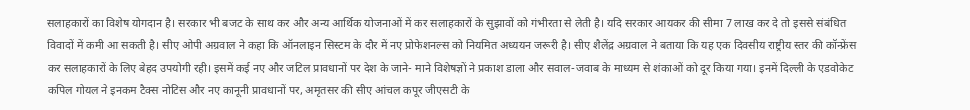सलाहकारों का विशेष योगदान है। सरकार भी बजट के साथ कर और अन्य आर्थिक योजनाओं में कर सलाहकारों के सुझावों को गंभीरता से लेती है। यदि सरकार आयकर की सीमा 7 लाख कर दे तो इससे संबंधित विवादों में कमी आ सकती है। सीए ओपी अग्रवाल ने कहा कि ऑनलाइन सिस्टम के दौर में नए प्रोफेशनल्स को नियमित अध्ययन जरूरी है। सीए शैलेंद्र अग्रवाल ने बताया कि यह एक दिवसीय राष्ट्रीय स्तर की कॉन्फ्रेंस कर सलाहकारों के लिए बेहद उपयोगी रही। इसमें कई नए और जटिल प्रावधानों पर देश के जाने- माने विशेषज्ञों ने प्रकाश डाला और सवाल-जवाब के माध्यम से शंकाओं को दूर किया गया। इनमें दिल्ली के एडवोकेट कपिल गोयल ने इनकम टैक्स नोटिस और नए कानूनी प्रावधानों पर, अमृतसर की सीए आंचल कपूर जीएसटी के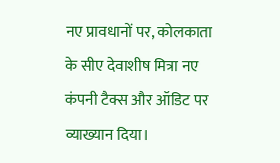नए प्रावधानों पर, कोलकाता के सीए देवाशीष मित्रा नए कंपनी टैक्स और ऑडिट पर व्याख्यान दिया।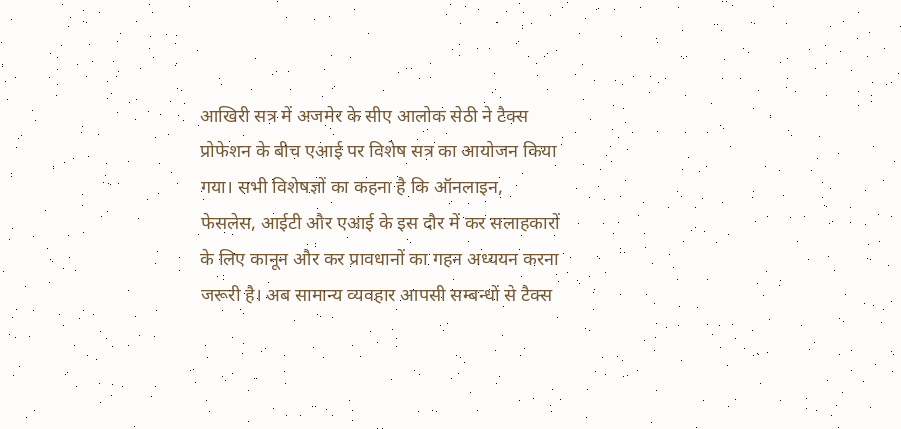आखिरी सत्र में अजमेर के सीए आलोक सेठी ने टैक्स प्रोफेशन के बीच एआई पर विशेष सत्र का आयोजन किया गया। सभी विशेषज्ञों का कहना है कि ऑनलाइन, फेसलेस, आईटी और एआई के इस दौर में कर सलाहकारों के लिए कानून और कर प्रावधानों का गहन अध्ययन करना जरूरी है। अब सामान्य व्यवहार आपसी सम्बन्धों से टैक्स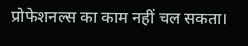प्रोफेशनल्स का काम नहीं चल सकता।